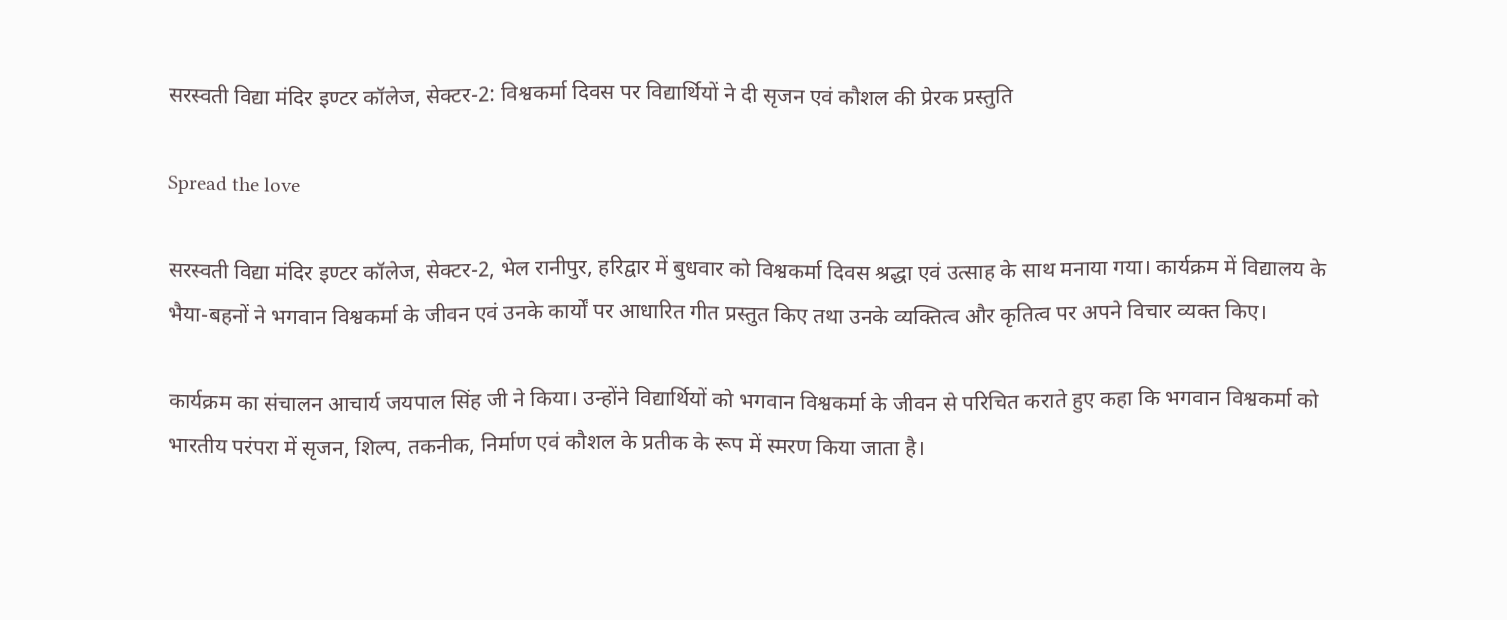सरस्वती विद्या मंदिर इण्टर कॉलेज, सेक्टर-2: विश्वकर्मा दिवस पर विद्यार्थियों ने दी सृजन एवं कौशल की प्रेरक प्रस्तुति

Spread the love

सरस्वती विद्या मंदिर इण्टर कॉलेज, सेक्टर-2, भेल रानीपुर, हरिद्वार में बुधवार को विश्वकर्मा दिवस श्रद्धा एवं उत्साह के साथ मनाया गया। कार्यक्रम में विद्यालय के भैया-बहनों ने भगवान विश्वकर्मा के जीवन एवं उनके कार्यों पर आधारित गीत प्रस्तुत किए तथा उनके व्यक्तित्व और कृतित्व पर अपने विचार व्यक्त किए।

कार्यक्रम का संचालन आचार्य जयपाल सिंह जी ने किया। उन्होंने विद्यार्थियों को भगवान विश्वकर्मा के जीवन से परिचित कराते हुए कहा कि भगवान विश्वकर्मा को भारतीय परंपरा में सृजन, शिल्प, तकनीक, निर्माण एवं कौशल के प्रतीक के रूप में स्मरण किया जाता है।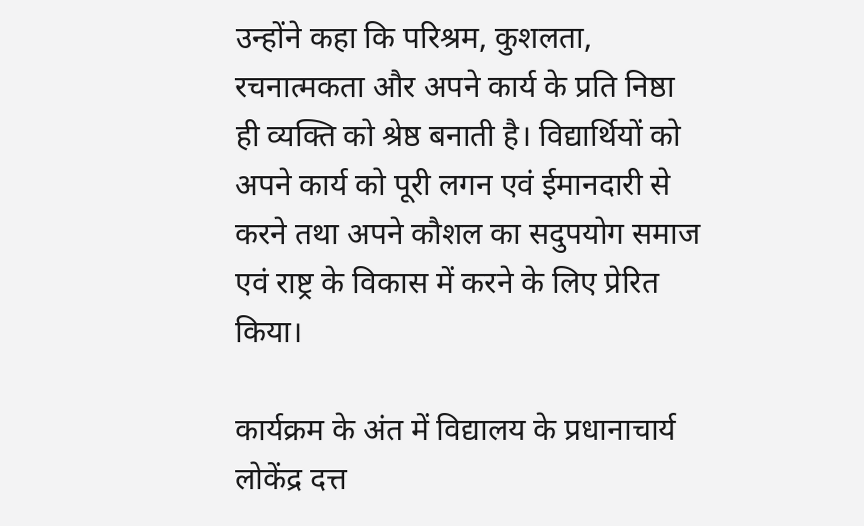उन्होंने कहा कि परिश्रम, कुशलता, रचनात्मकता और अपने कार्य के प्रति निष्ठा ही व्यक्ति को श्रेष्ठ बनाती है। विद्यार्थियों को अपने कार्य को पूरी लगन एवं ईमानदारी से करने तथा अपने कौशल का सदुपयोग समाज एवं राष्ट्र के विकास में करने के लिए प्रेरित किया।

कार्यक्रम के अंत में विद्यालय के प्रधानाचार्य लोकेंद्र दत्त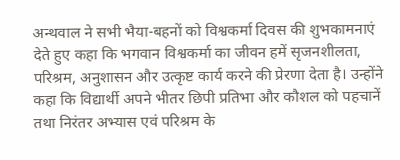अन्थवाल ने सभी भैया-बहनों को विश्वकर्मा दिवस की शुभकामनाएं देते हुए कहा कि भगवान विश्वकर्मा का जीवन हमें सृजनशीलता, परिश्रम, अनुशासन और उत्कृष्ट कार्य करने की प्रेरणा देता है। उन्होंने कहा कि विद्यार्थी अपने भीतर छिपी प्रतिभा और कौशल को पहचानें तथा निरंतर अभ्यास एवं परिश्रम के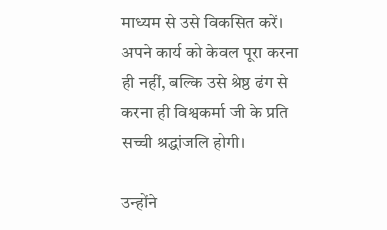माध्यम से उसे विकसित करें। अपने कार्य को केवल पूरा करना ही नहीं, बल्कि उसे श्रेष्ठ ढंग से करना ही विश्वकर्मा जी के प्रति सच्ची श्रद्धांजलि होगी।

उन्होंने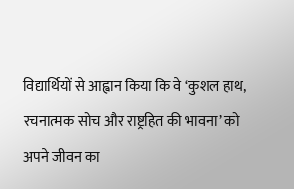विद्यार्थियों से आह्वान किया कि वे ‘कुशल हाथ, रचनात्मक सोच और राष्ट्रहित की भावना’ को अपने जीवन का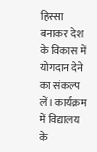हिस्सा बनाकर देश के विकास में योगदान देने का संकल्प लें। कार्यक्रम में विद्यालय के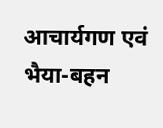आचार्यगण एवं भैया-बहन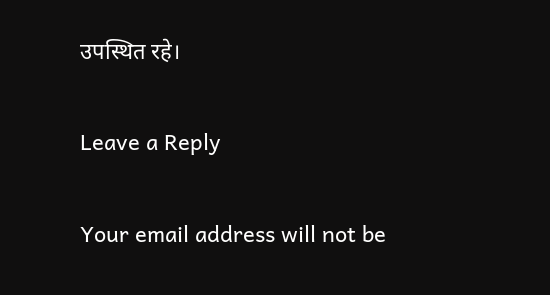उपस्थित रहे।

Leave a Reply

Your email address will not be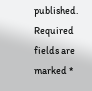published. Required fields are marked *